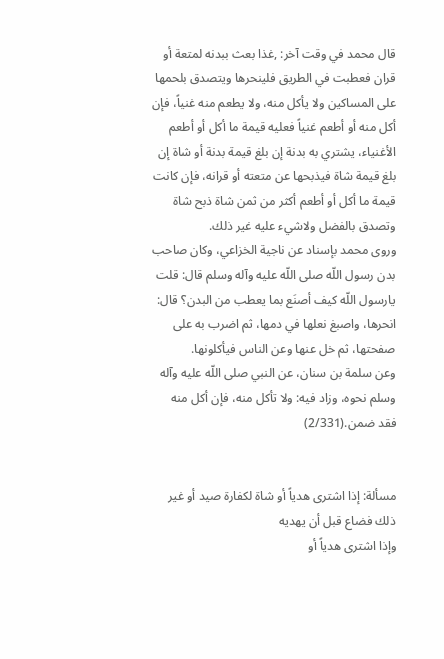قال محمد في وقت آخر: ,غذا بعث ببدنه لمتعة أو قران فعطبت في الطريق فلينحرها ويتصدق بلحمها على المساكين ولا يأكل منه، ولا يطعم منه غنياً، فإن أكل منه أو أطعم غنياً فعليه قيمة ما أكل أو أطعم الأغنياء، يشتري به بدنة إن بلغ قيمة بدنة أو شاة إن بلغ قيمة شاة فيذبحها عن متعته أو قرانه، فإن كانت قيمة ما أكل أو أطعم أكثر من ثمن شاة ذبح شاة وتصدق بالفضل ولاشيء عليه غير ذلك.
وروى محمد بإسناد عن ناجية الخزاعي، وكان صاحب بدن رسول اللّه صلى اللّه عليه وآله وسلم قال: قلت يارسول اللّه كيف أصنَع بما يعطب من البدن؟ قال: انحرها، واصبغ نعلها في دمها، ثم اضرب به على صفحتها، ثم خل عنها وعن الناس فيأكلونها.
وعن سلمة بن سنان، عن النبي صلى اللّه عليه وآله وسلم نحوه، وزاد فيه: ولا تأكل منه، فإن أكل منه فقد ضمن.(2/331)


مسألة: إذا اشترى هدياً أو شاة لكفارة صيد أو غير ذلك فضاع قبل أن يهديه
وإذا اشترى هدياً أو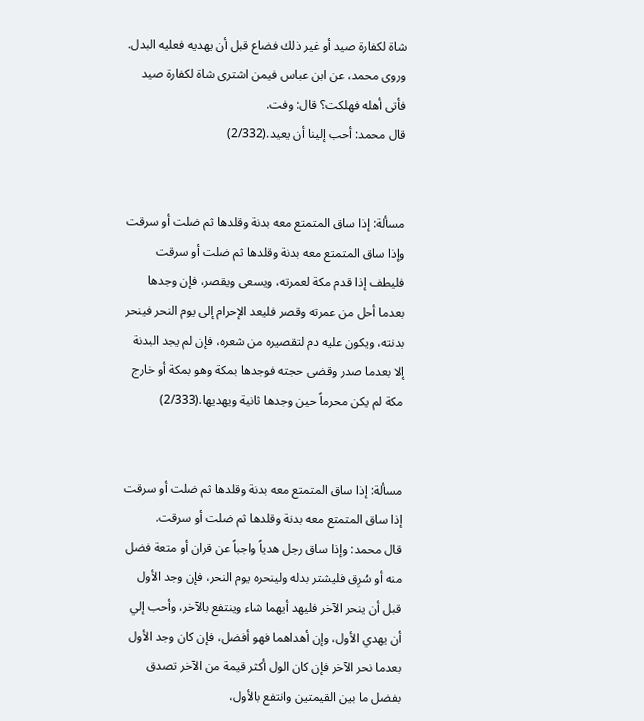شاة لكفارة صيد أو غير ذلك فضاع قبل أن يهديه فعليه البدل.
وروى محمد، عن ابن عباس فيمن اشترى شاة لكفارة صيد فأتى أهله فهلكت؟ قال: وفت.
قال محمد: أحب إلينا أن يعيد.(2/332)


مسألة: إذا ساق المتمتع معه بدنة وقلدها ثم ضلت أو سرقت
وإذا ساق المتمتع معه بدنة وقلدها ثم ضلت أو سرقت فليطف إذا قدم مكة لعمرته، ويسعى ويقصر، فإن وجدها بعدما أحل من عمرته وقصر فليعد الإحرام إلى يوم النحر فينحر بدنته، ويكون عليه دم لتقصيره من شعره، فإن لم يجد البدنة إلا بعدما صدر وقضى حجته فوجدها بمكة وهو بمكة أو خارج مكة لم يكن محرماً حين وجدها ثانية ويهديها.(2/333)


مسألة: إذا ساق المتمتع معه بدنة وقلدها ثم ضلت أو سرقت
إذا ساق المتمتع معه بدنة وقلدها ثم ضلت أو سرقت.
قال محمد: وإذا ساق رجل هدياً واجباً عن قران أو متعة فضل منه أو سُرِق فليشتر بدله ولينحره يوم النحر، فإن وجد الأول قبل أن ينحر الآخر فليهد أيهما شاء وينتفع بالآخر، وأحب إلي أن يهدي الأول، وإن أهداهما فهو أفضل، فإن كان وجد الأول بعدما نحر الآخر فإن كان الول أكثر قيمة من الآخر تصدق بفضل ما بين القيمتين وانتفع بالأول،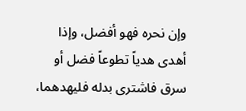وإن نحره فهو أفضل، وإذا أهدى هدياً تطوعاً فضل أو سرق فاشترى بدله فليهدهما،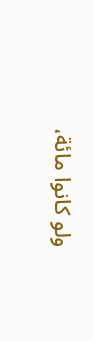ولو كانوا مائة،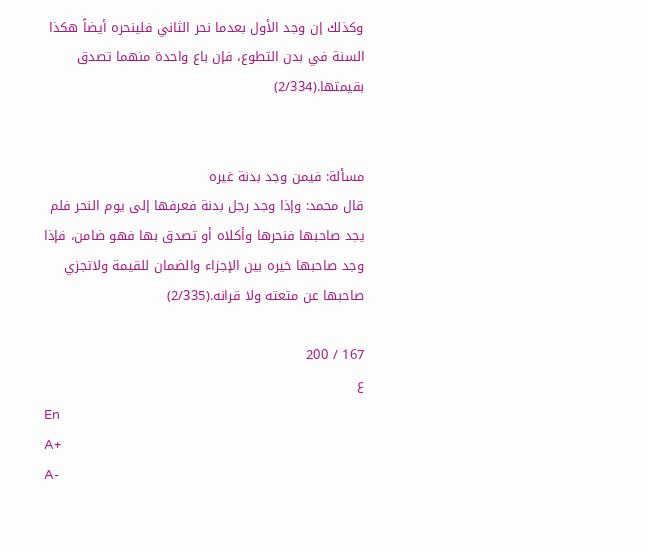وكذلك إن وجد الأول بعدما نحر الثاني فلينحره أيضاً هكذا السنة في بدن التطوع، فإن باع واحدة منهما تصدق بقيمتها.(2/334)


مسألة: فيمن وجد بدنة غيره
قال محمد: وإذا وجد رجل بدنة فعرفها إلى يوم النحر فلم يجد صاحبها فنحرها وأكلاه أو تصدق بها فهو ضامن، فإذا وجد صاحبها خيره بين الإجزاء والضمان للقيمة ولاتجزي صاحبها عن متعته ولا قرانه.(2/335)

167 / 200
ع
En
A+
A-